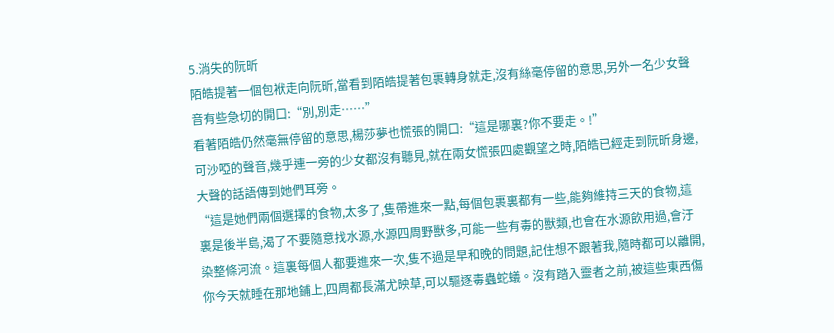5.消失的阮昕
陌皓提著一個包袱走向阮昕,當看到陌皓提著包裹轉身就走,沒有絲毫停留的意思,另外一名少女聲音有些急切的開口:“別,別走……”
看著陌皓仍然毫無停留的意思,楊莎夢也慌張的開口:“這是哪裏?你不要走。!”
可沙啞的聲音,幾乎連一旁的少女都沒有聽見,就在兩女慌張四處觀望之時,陌皓已經走到阮昕身邊,大聲的話語傳到她們耳旁。
“這是她們兩個選擇的食物,太多了,隻帶進來一點,每個包裹裏都有一些,能夠維持三天的食物,這裏是後半島,渴了不要隨意找水源,水源四周野獸多,可能一些有毒的獸類,也會在水源飲用過,會汙染整條河流。這裏每個人都要進來一次,隻不過是早和晚的問題,記住想不跟著我,隨時都可以離開,你今天就睡在那地鋪上,四周都長滿尤映草,可以驅逐毒蟲蛇蟻。沒有踏入靈者之前,被這些東西傷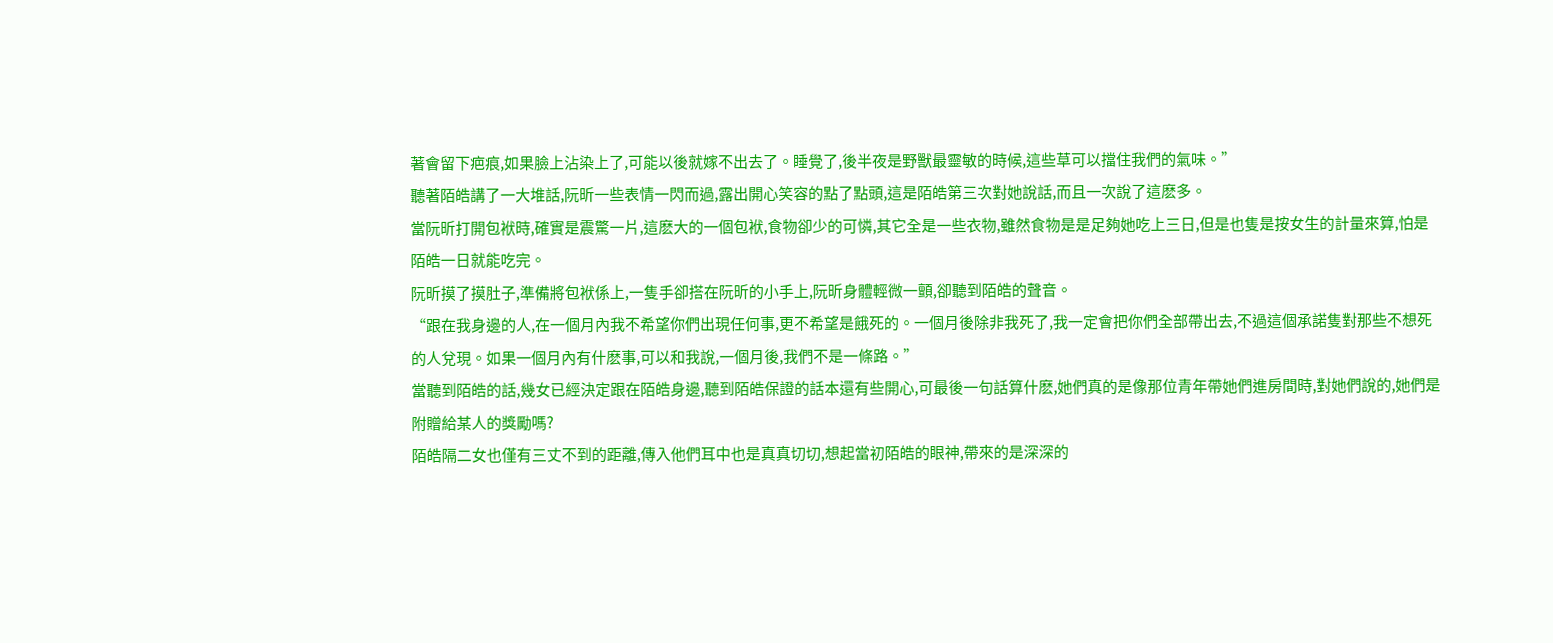著會留下疤痕,如果臉上沾染上了,可能以後就嫁不出去了。睡覺了,後半夜是野獸最靈敏的時候,這些草可以擋住我們的氣味。”
聽著陌皓講了一大堆話,阮昕一些表情一閃而過,露出開心笑容的點了點頭,這是陌皓第三次對她說話,而且一次說了這麽多。
當阮昕打開包袱時,確實是震驚一片,這麽大的一個包袱,食物卻少的可憐,其它全是一些衣物,雖然食物是是足夠她吃上三日,但是也隻是按女生的計量來算,怕是陌皓一日就能吃完。
阮昕摸了摸肚子,準備將包袱係上,一隻手卻搭在阮昕的小手上,阮昕身體輕微一顫,卻聽到陌皓的聲音。
“跟在我身邊的人,在一個月內我不希望你們出現任何事,更不希望是餓死的。一個月後除非我死了,我一定會把你們全部帶出去,不過這個承諾隻對那些不想死的人兌現。如果一個月內有什麽事,可以和我說,一個月後,我們不是一條路。”
當聽到陌皓的話,幾女已經決定跟在陌皓身邊,聽到陌皓保證的話本還有些開心,可最後一句話算什麽,她們真的是像那位青年帶她們進房間時,對她們說的,她們是附贈給某人的獎勵嗎?
陌皓隔二女也僅有三丈不到的距離,傳入他們耳中也是真真切切,想起當初陌皓的眼神,帶來的是深深的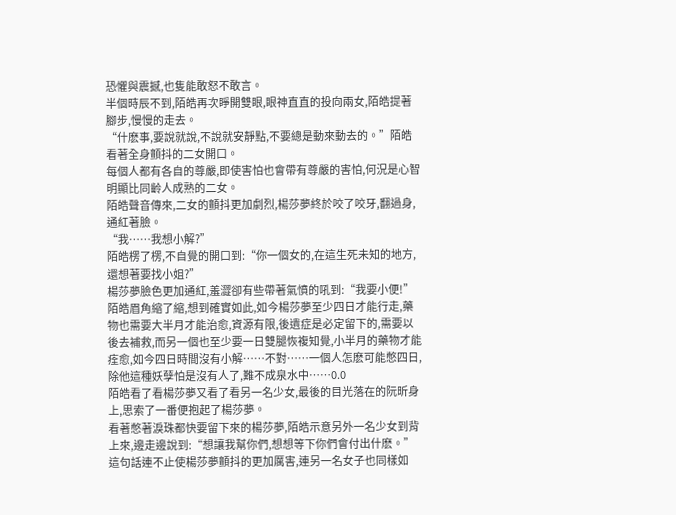恐懼與震撼,也隻能敢怒不敢言。
半個時辰不到,陌皓再次睜開雙眼,眼神直直的投向兩女,陌皓提著腳步,慢慢的走去。
“什麽事,要說就說,不說就安靜點,不要總是動來動去的。”陌皓看著全身顫抖的二女開口。
每個人都有各自的尊嚴,即使害怕也會帶有尊嚴的害怕,何況是心智明顯比同齡人成熟的二女。
陌皓聲音傳來,二女的顫抖更加劇烈,楊莎夢終於咬了咬牙,翻過身,通紅著臉。
“我……我想小解?”
陌皓楞了楞,不自覺的開口到:“你一個女的,在這生死未知的地方,還想著要找小姐?”
楊莎夢臉色更加通紅,羞澀卻有些帶著氣憤的吼到:“我要小便!”
陌皓眉角縮了縮,想到確實如此,如今楊莎夢至少四日才能行走,藥物也需要大半月才能治愈,資源有限,後遺症是必定留下的,需要以後去補救,而另一個也至少要一日雙腿恢複知覺,小半月的藥物才能痊愈,如今四日時間沒有小解……不對……一個人怎麽可能憋四日,除他這種妖孽怕是沒有人了,難不成泉水中……0.0
陌皓看了看楊莎夢又看了看另一名少女,最後的目光落在的阮昕身上,思索了一番便抱起了楊莎夢。
看著憋著淚珠都快要留下來的楊莎夢,陌皓示意另外一名少女到背上來,邊走邊說到:“想讓我幫你們,想想等下你們會付出什麽。”
這句話連不止使楊莎夢顫抖的更加厲害,連另一名女子也同樣如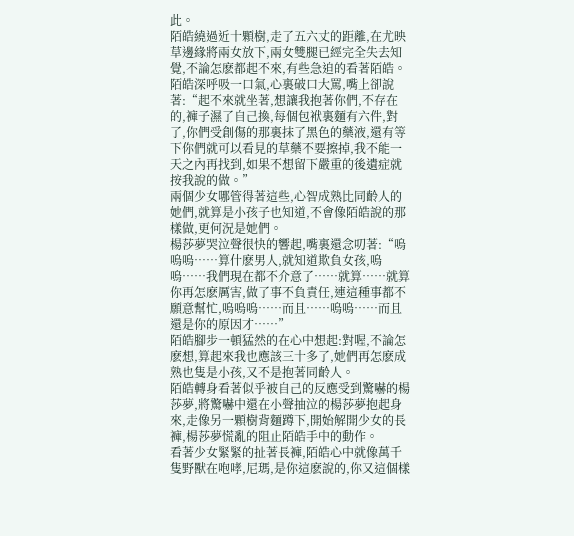此。
陌皓繞過近十顆樹,走了五六丈的距離,在尤映草邊緣將兩女放下,兩女雙腿已經完全失去知覺,不論怎麽都起不來,有些急迫的看著陌皓。
陌皓深呼吸一口氣,心裏破口大罵,嘴上卻說著:“起不來就坐著,想讓我抱著你們,不存在的,褲子濕了自己換,每個包袱裏麵有六件,對了,你們受創傷的那裏抹了黑色的藥液,還有等下你們就可以看見的草藥不要擦掉,我不能一天之內再找到,如果不想留下嚴重的後遺症就按我說的做。”
兩個少女哪管得著這些,心智成熟比同齡人的她們,就算是小孩子也知道,不會像陌皓說的那樣做,更何況是她們。
楊莎夢哭泣聲很快的響起,嘴裏還念叨著:“嗚嗚嗚……算什麽男人,就知道欺負女孩,嗚嗚……我們現在都不介意了……就算……就算你再怎麽厲害,做了事不負責任,連這種事都不願意幫忙,嗚嗚嗚……而且……嗚嗚……而且還是你的原因才……”
陌皓腳步一頓猛然的在心中想起:對喔,不論怎麽想,算起來我也應該三十多了,她們再怎麽成熟也隻是小孩,又不是抱著同齡人。
陌皓轉身看著似乎被自己的反應受到驚嚇的楊莎夢,將驚嚇中還在小聲抽泣的楊莎夢抱起身來,走像另一顆樹背麵蹲下,開始解開少女的長褲,楊莎夢慌亂的阻止陌皓手中的動作。
看著少女緊緊的扯著長褲,陌皓心中就像萬千隻野獸在咆哮,尼瑪,是你這麽說的,你又這個樣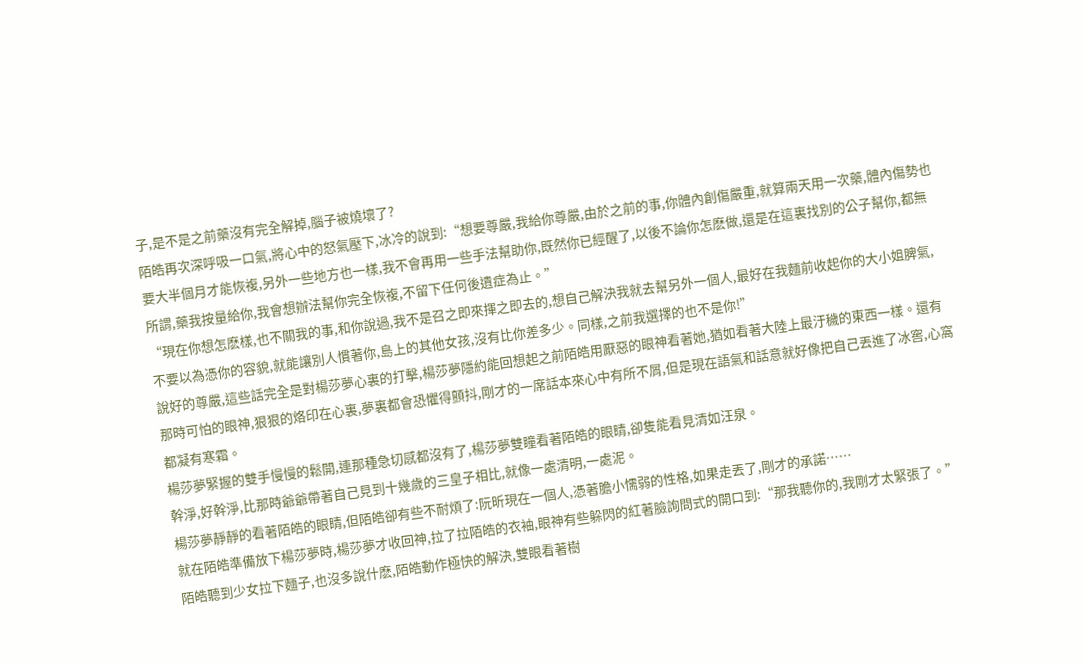子,是不是之前藥沒有完全解掉,腦子被燒壞了?
陌皓再次深呼吸一口氣,將心中的怒氣壓下,冰冷的說到:“想要尊嚴,我給你尊嚴,由於之前的事,你體內創傷嚴重,就算兩天用一次藥,體內傷勢也要大半個月才能恢複,另外一些地方也一樣,我不會再用一些手法幫助你,既然你已經醒了,以後不論你怎麽做,還是在這裏找別的公子幫你,都無所謂,藥我按量給你,我會想辦法幫你完全恢複,不留下任何後遺症為止。”
“現在你想怎麽樣,也不關我的事,和你說過,我不是召之即來揮之即去的,想自己解決我就去幫另外一個人,最好在我麵前收起你的大小姐脾氣,不要以為憑你的容貌,就能讓別人慣著你,島上的其他女孩,沒有比你差多少。同樣,之前我選擇的也不是你!”
說好的尊嚴,這些話完全是對楊莎夢心裏的打擊,楊莎夢隱約能回想起之前陌皓用厭惡的眼神看著她,猶如看著大陸上最汙穢的東西一樣。還有那時可怕的眼神,狠狠的烙印在心裏,夢裏都會恐懼得顫抖,剛才的一席話本來心中有所不屑,但是現在語氣和話意就好像把自己丟進了冰窖,心窩都凝有寒霜。
楊莎夢緊握的雙手慢慢的鬆開,連那種急切感都沒有了,楊莎夢雙瞳看著陌皓的眼睛,卻隻能看見清如汪泉。
幹淨,好幹淨,比那時爺爺帶著自己見到十幾歲的三皇子相比,就像一處清明,一處泥。
楊莎夢靜靜的看著陌皓的眼睛,但陌皓卻有些不耐煩了:阮昕現在一個人,憑著膽小懦弱的性格,如果走丟了,剛才的承諾……
就在陌皓準備放下楊莎夢時,楊莎夢才收回神,拉了拉陌皓的衣袖,眼神有些躲閃的紅著臉詢問式的開口到:“那我聽你的,我剛才太緊張了。”
陌皓聽到少女拉下麵子,也沒多說什麽,陌皓動作極快的解決,雙眼看著樹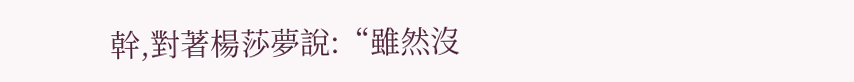幹,對著楊莎夢說:“雖然沒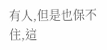有人,但是也保不住,這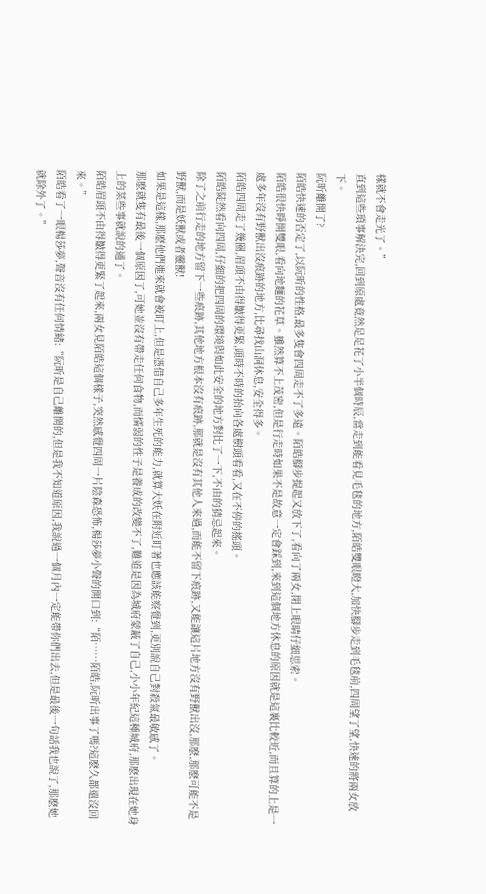樣就不會走光了。”
直到這些瑣事解決完,回到原處竟然足足花了小半個時辰,當走到能看見毛毯的地方,陌皓雙眼瞪大,加快腳步走到毛毯前,四周望了望,快速的將兩女放下。
阮昕離開了?
陌皓快速的否定了,以阮昕的性格,最多隻會四周走不了多遠。陌皓腳步提起又放下了,看向了兩女,閉上眼睛仔細思索。
陌皓很快睜開雙眼,看向地麵的花草。雖然算不上茂密,但是行走時如果不是故意一定會踩到,來到這個地方休息的原因就是這裏比較近,而且算的上是一處多年沒有野獸出沒痕跡的地方,比尋找山洞休息,安全得多。
陌皓四周走了幾圈,眉頭不由得皺得更緊,頭時不時的抬向各處樹頭看看,又在不停的搖頭。
陌皓陡然看向四周,仔細的把四周的環境與如此安全的地方對比了一下,不由的猜忌起來。
除了之前行走的地方留下一些痕跡,其他地方根本沒有痕跡,那就是沒有其他人來過,而能不留下痕跡,又能讓這片地方沒有野獸出沒,那麽,那麽可能不是野獸,而是妖獸或者靈獸!
如果是這樣,那麽他們進來就會被盯上,但是憑借自己多年生死的能力,就算大妖在附近盯著也應該能察覺到,更別說自己對殺氣最敏感了。
那麽就隻有最後一個原因了,可她並沒有帶走任何食物,而懦弱的性子是養成的改變不了,難道是因為城府蒙蔽了自己,小小年紀這種城府,那麽出現在她身上的某些事就說的通了。
陌皓眉頭不由得皺得更緊了起來,兩女見陌皓這個樣子,突然感覺四周一片陰森恐怖,楊莎夢小聲的開口到:“陌……陌皓,阮昕出事了嗎?這麽久都還沒回來。”
陌皓看了一眼楊莎夢,聲音沒有任何情緒:“阮昕是自己離開的,但是我不知道原因,我說過一個月內一定能帶你們出去,但是最後一句話我也說了,那麽她就除外了。”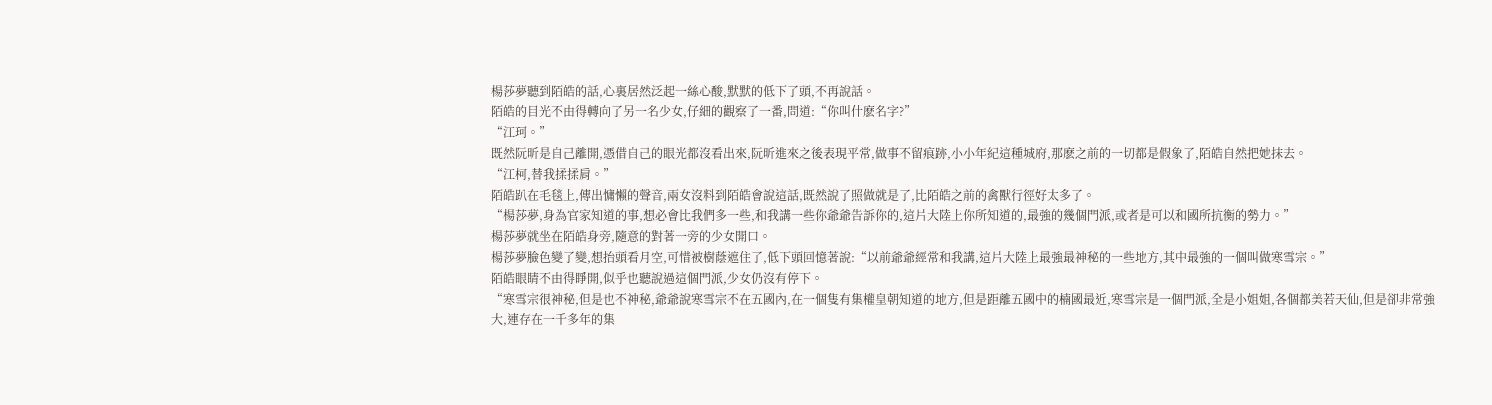楊莎夢聽到陌皓的話,心裏居然泛起一絲心酸,默默的低下了頭,不再說話。
陌皓的目光不由得轉向了另一名少女,仔細的觀察了一番,問道:“你叫什麽名字?”
“江珂。”
既然阮昕是自己離開,憑借自己的眼光都沒看出來,阮昕進來之後表現平常,做事不留痕跡,小小年紀這種城府,那麽之前的一切都是假象了,陌皓自然把她抹去。
“江柯,替我揉揉肩。”
陌皓趴在毛毯上,傳出慵懶的聲音,兩女沒料到陌皓會說這話,既然說了照做就是了,比陌皓之前的禽獸行徑好太多了。
“楊莎夢,身為官家知道的事,想必會比我們多一些,和我講一些你爺爺告訴你的,這片大陸上你所知道的,最強的幾個門派,或者是可以和國所抗衡的勢力。”
楊莎夢就坐在陌皓身旁,隨意的對著一旁的少女開口。
楊莎夢臉色變了變,想抬頭看月空,可惜被樹蔭遮住了,低下頭回憶著說:“以前爺爺經常和我講,這片大陸上最強最神秘的一些地方,其中最強的一個叫做寒雪宗。”
陌皓眼睛不由得睜開,似乎也聽說過這個門派,少女仍沒有停下。
“寒雪宗很神秘,但是也不神秘,爺爺說寒雪宗不在五國內,在一個隻有集權皇朝知道的地方,但是距離五國中的楠國最近,寒雪宗是一個門派,全是小姐姐,各個都美若天仙,但是卻非常強大,連存在一千多年的集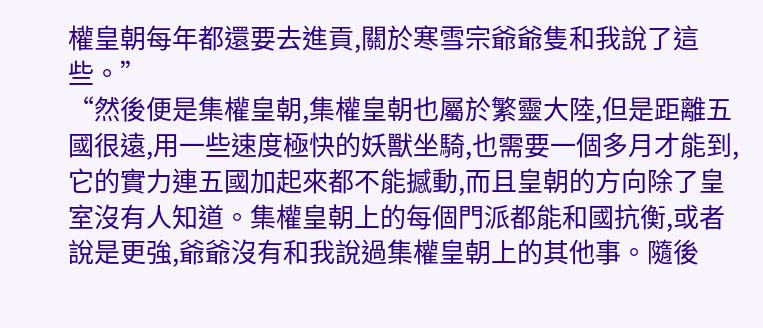權皇朝每年都還要去進貢,關於寒雪宗爺爺隻和我說了這些。”
“然後便是集權皇朝,集權皇朝也屬於繁靈大陸,但是距離五國很遠,用一些速度極快的妖獸坐騎,也需要一個多月才能到,它的實力連五國加起來都不能撼動,而且皇朝的方向除了皇室沒有人知道。集權皇朝上的每個門派都能和國抗衡,或者說是更強,爺爺沒有和我說過集權皇朝上的其他事。隨後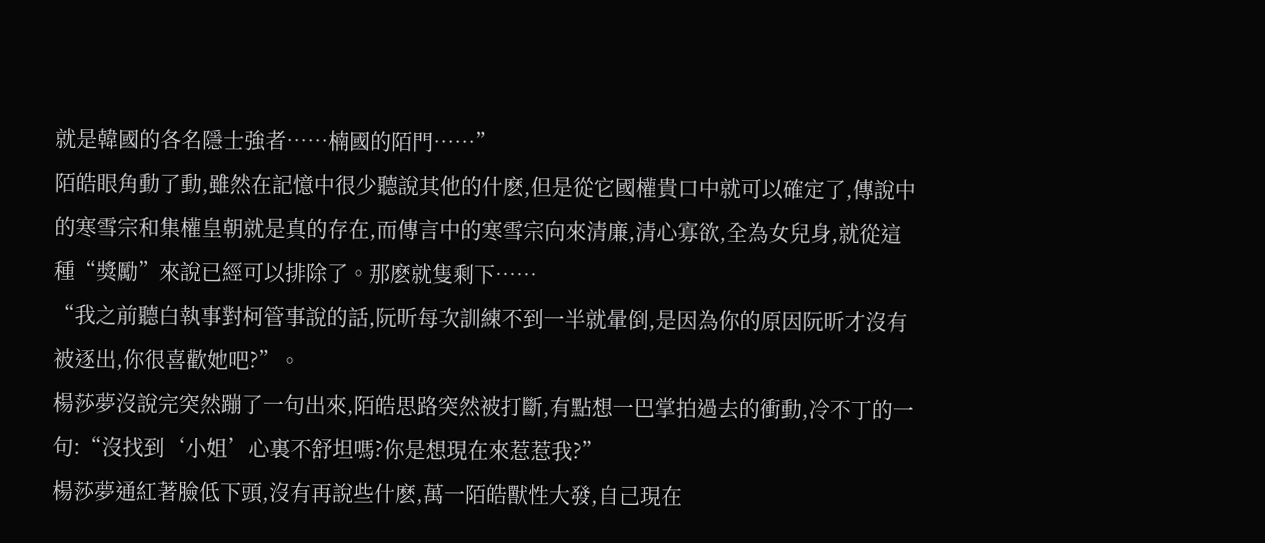就是韓國的各名隱士強者……楠國的陌門……”
陌皓眼角動了動,雖然在記憶中很少聽說其他的什麽,但是從它國權貴口中就可以確定了,傳說中的寒雪宗和集權皇朝就是真的存在,而傳言中的寒雪宗向來清廉,清心寡欲,全為女兒身,就從這種“獎勵”來說已經可以排除了。那麽就隻剩下……
“我之前聽白執事對柯管事說的話,阮昕每次訓練不到一半就暈倒,是因為你的原因阮昕才沒有被逐出,你很喜歡她吧?”。
楊莎夢沒說完突然蹦了一句出來,陌皓思路突然被打斷,有點想一巴掌拍過去的衝動,冷不丁的一句:“沒找到‘小姐’心裏不舒坦嗎?你是想現在來惹惹我?”
楊莎夢通紅著臉低下頭,沒有再說些什麽,萬一陌皓獸性大發,自己現在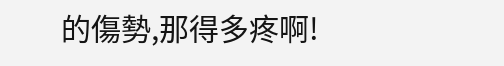的傷勢,那得多疼啊!